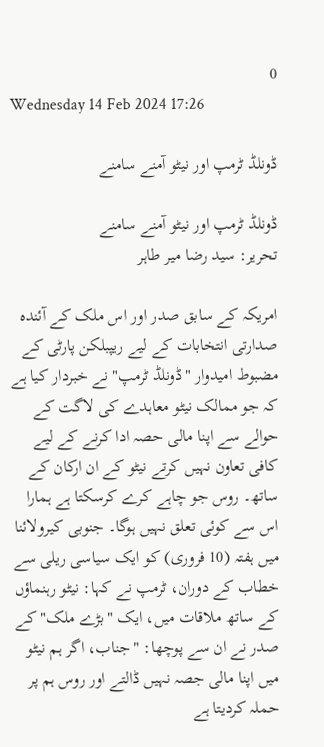0
Wednesday 14 Feb 2024 17:26

ڈونلڈ ٹرمپ اور نیٹو آمنے سامنے

ڈونلڈ ٹرمپ اور نیٹو آمنے سامنے
تحریر: سید رضا میر طاہر

امریکہ کے سابق صدر اور اس ملک کے آئندہ صدارتی انتخابات کے لیے ریپبلکن پارٹی کے مضبوط امیدوار "ڈونلڈ ٹرمپ" نے خبردار کیا ہے کہ جو ممالک نیٹو معاہدے کی لاگت کے حوالے سے اپنا مالی حصہ ادا کرنے کے لیے کافی تعاون نہیں کرتے نیٹو کے ان ارکان کے ساتھ۔ روس جو چاہے کرے کرسکتا ہے ہمارا اس سے کوئی تعلق نہیں ہوگا۔ جنوبی کیرولائنا میں ہفتہ (10 فروری) کو ایک سیاسی ریلی سے خطاب کے دوران، ٹرمپ نے کہا: نیٹو رہنماؤں کے ساتھ ملاقات میں، ایک "بڑے ملک" کے صدر نے ان سے پوچھا: "جناب، اگر ہم نیٹو میں اپنا مالی جصہ نہیں ڈالتے اور روس ہم پر حملہ کردیتا ہے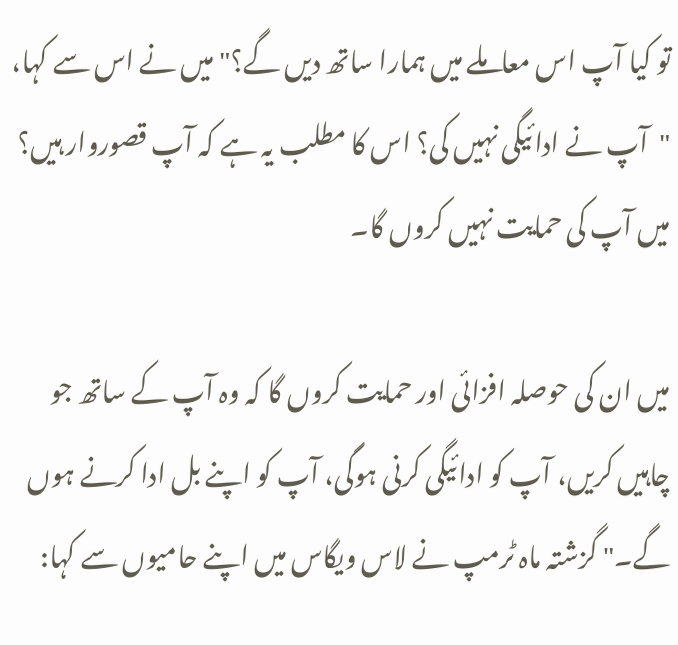تو کیا آپ اس معاملے میں ہمارا ساتھ دیں گے؟" میں نے اس سے کہا، "آپ نے ادائیگی نہیں کی؟ اس کا مطلب یہ ہے کہ آپ قصوروار ہیں؟ میں آپ کی حمایت نہیں کروں گا۔

میں ان کی حوصلہ افزائی اور حمایت کروں گا کہ وہ آپ کے ساتھ جو چاہیں کریں، آپ کو ادائیگی کرنی ہوگی، آپ کو اپنے بل ادا کرنے ہوں گے۔" گزشتہ ماہ ٹرمپ نے لاس ویگاس میں اپنے حامیوں سے کہا: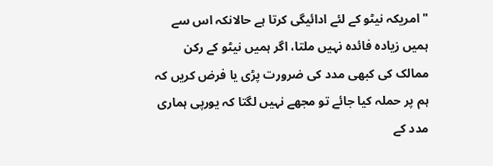"امریکہ نیٹو کے لئے ادائیگی کرتا ہے حالانکہ اس سے ہمیں زیادہ فائدہ نہیں ملتا، اگر ہمیں نیٹو کے رکن ممالک کی کبھی مدد کی ضرورت پڑی یا فرض کریں کہ ہم پر حملہ کیا جائے تو مجھے نہیں لگتا کہ یورپی ہماری مدد کے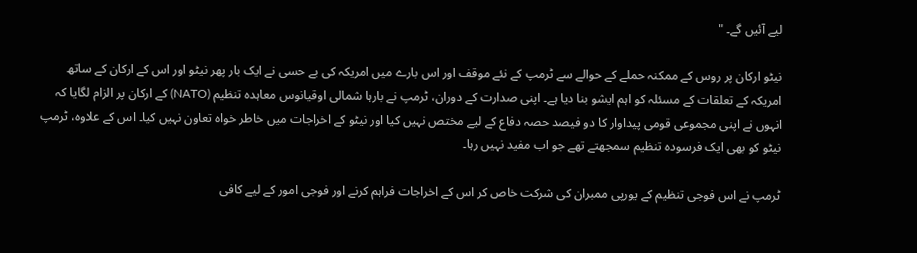لیے آئیں گے۔ "

نیٹو ارکان پر روس کے ممکنہ حملے کے حوالے سے ٹرمپ کے نئے موقف اور اس بارے میں امریکہ کی بے حسی نے ایک بار پھر نیٹو اور اس کے ارکان کے ساتھ امریکہ کے تعلقات کے مسئلہ کو اہم ایشو بنا دیا ہے۔ اپنی صدارت کے دوران، ٹرمپ نے بارہا شمالی اوقیانوس معاہدہ تنظیم (NATO) کے ارکان پر الزام لگایا کہ انہوں نے اپنی مجموعی قومی پیداوار کا دو فیصد حصہ دفاع کے لیے مختص نہیں کیا اور نیٹو کے اخراجات میں خاطر خواہ تعاون نہیں کیا۔ اس کے علاوہ، ٹرمپ نیٹو کو بھی ایک فرسودہ تنظیم سمجھتے تھے جو اب مفید نہیں رہا۔

ٹرمپ نے اس فوجی تنظیم کے یورپی ممبران کی شرکت خاص کر اس کے اخراجات فراہم کرنے اور فوجی امور کے لیے کافی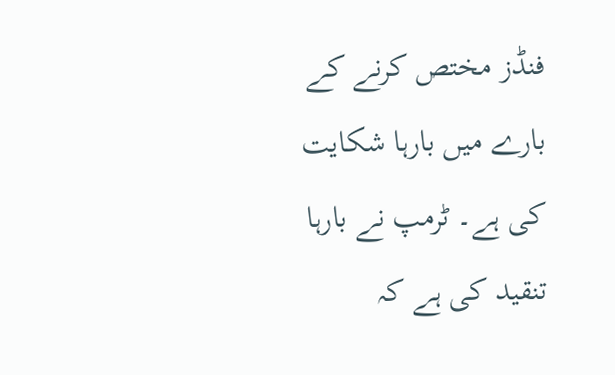فنڈز مختص کرنے کے بارے میں بارہا شکایت کی ہے۔ ٹرمپ نے بارہا تنقید کی ہے کہ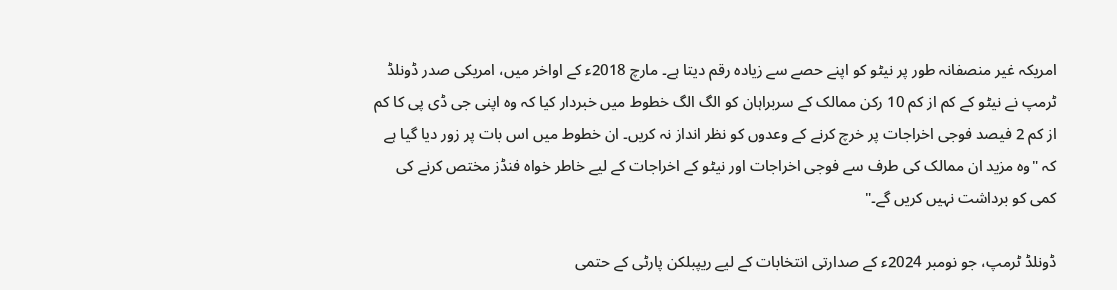امریکہ غیر منصفانہ طور پر نیٹو کو اپنے حصے سے زیادہ رقم دیتا ہے۔ مارچ 2018ء کے اواخر میں، امریکی صدر ڈونلڈ ٹرمپ نے نیٹو کے کم از کم 10 رکن ممالک کے سربراہان کو الگ الگ خطوط میں خبردار کیا کہ وہ اپنی جی ڈی پی کا کم از کم 2 فیصد فوجی اخراجات پر خرچ کرنے کے وعدوں کو نظر انداز نہ کریں۔ ان خطوط میں اس بات پر زور دیا گیا ہے کہ "وہ مزید ان ممالک کی طرف سے فوجی اخراجات اور نیٹو کے اخراجات کے لیے خاطر خواہ فنڈز مختص کرنے کی کمی کو برداشت نہیں کریں گے۔"

ڈونلڈ ٹرمپ، جو نومبر 2024ء کے صدارتی انتخابات کے لیے ریپبلکن پارٹی کے حتمی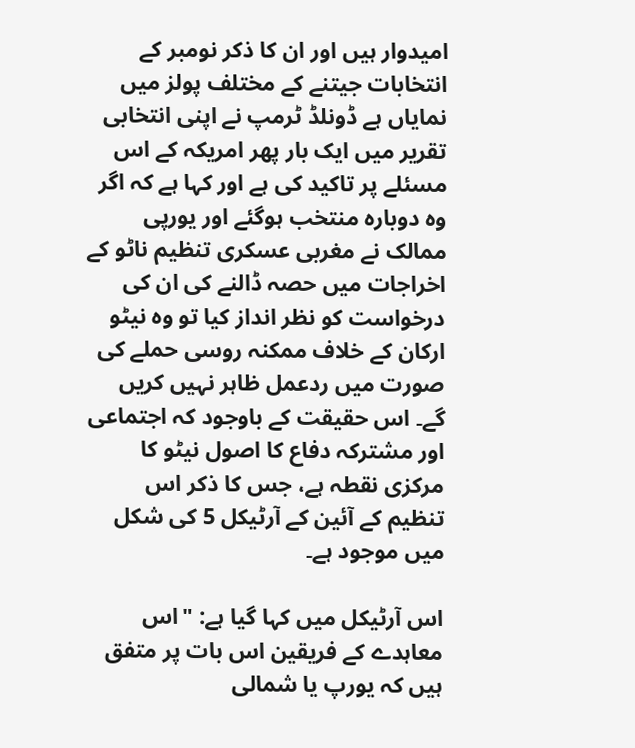امیدوار ہیں اور ان کا ذکر نومبر کے انتخابات جیتنے کے مختلف پولز میں نمایاں ہے ڈونلڈ ٹرمپ نے اپنی انتخابی تقریر میں ایک بار پھر امریکہ کے اس مسئلے پر تاکید کی ہے اور کہا ہے کہ اگر وہ دوبارہ منتخب ہوگئے اور یورپی ممالک نے مغربی عسکری تنظیم ناٹو کے اخراجات میں حصہ ڈالنے کی ان کی درخواست کو نظر انداز کیا تو وہ نیٹو ارکان کے خلاف ممکنہ روسی حملے کی صورت میں ردعمل ظاہر نہیں کریں گے۔ اس حقیقت کے باوجود کہ اجتماعی اور مشترکہ دفاع کا اصول نیٹو کا مرکزی نقطہ ہے، جس کا ذکر اس تنظیم کے آئین کے آرٹیکل 5 کی شکل میں موجود ہے۔

اس آرٹیکل میں کہا گیا ہے: "اس معاہدے کے فریقین اس بات پر متفق ہیں کہ یورپ یا شمالی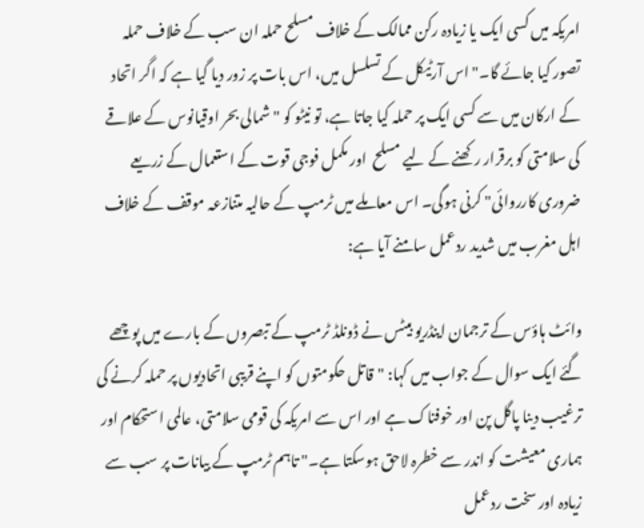امریکہ میں کسی ایک یا زیادہ رکن ممالک کے خلاف مسلح حملہ ان سب کے خلاف حملہ تصور کیا جائے گا۔" اس آرٹیکل کے تسلسل میں، اس بات پر زور دیا گیا ہے کہ اگر اتحاد کے ارکان میں سے کسی ایک پر حملہ کیا جاتا ہے، تو نیٹو کو "شمالی بحر اوقیانوس کے علاقے کی سلامتی کو برقرار رکھنے کے لیے مسلح  اور مکمل فوجی قوت کے استعمال کے زریعے ضروری کارروائی" کرنی ہوگی۔ اس معاملے میں ٹرمپ کے حالیہ متنازعہ موقف کے خلاف اہل مغرب میں شدید ردعمل سامنے آیا ہے:

وائٹ ہاؤس کے ترجمان اینڈریو بیٹس نے ڈونلڈ ٹرمپ کے تبصروں کے بارے میں پوچھے گئے ایک سوال کے جواب میں کہا: "قاتل حکومتوں کو اپنے قریبی اتحادیوں پر حملہ کرنے کی ترغیب دینا پاگل پن اور خوفناک ہے اور اس سے امریکہ کی قومی سلامتی، عالمی استحکام اور ہماری معیشت کو اندر سے خطرہ لاحق ہوسکتا ہے۔" تاہم ٹرمپ کے بیانات پر سب سے زیادہ اور سخت ردعمل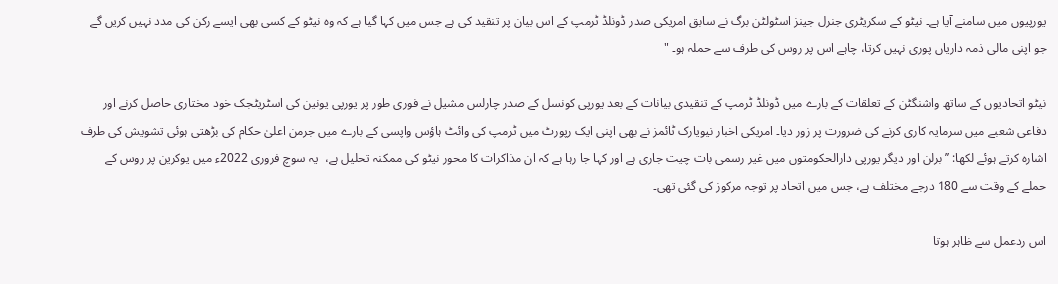یورپیوں میں سامنے آیا ہے۔ نیٹو کے سکریٹری جنرل جینز اسٹولٹن برگ نے سابق امریکی صدر ڈونلڈ ٹرمپ کے اس بیان پر تنقید کی ہے جس میں کہا گیا ہے کہ وہ نیٹو کے کسی بھی ایسے رکن کی مدد نہیں کریں گے جو اپنی مالی ذمہ داریاں پوری نہیں کرتا، چاہے اس پر روس کی طرف سے حملہ ہو۔ "

نیٹو اتحادیوں کے ساتھ واشنگٹن کے تعلقات کے بارے میں ڈونلڈ ٹرمپ کے تنقیدی بیانات کے بعد یورپی کونسل کے صدر چارلس مشیل نے فوری طور پر یورپی یونین کی اسٹریٹجک خود مختاری حاصل کرنے اور دفاعی شعبے میں سرمایہ کاری کرنے کی ضرورت پر زور دیا۔ امریکی اخبار نیویارک ٹائمز نے بھی اپنی ایک رپورٹ میں ٹرمپ کی وائٹ ہاؤس واپسی کے بارے میں جرمن اعلیٰ حکام کی بڑھتی ہوئی تشویش کی طرف اشارہ کرتے ہوئے لکھا: ’’برلن اور دیگر یورپی دارالحکومتوں میں غیر رسمی بات چیت جاری ہے اور کہا جا رہا ہے کہ ان مذاکرات کا محور نیٹو کی ممکنہ تحلیل ہے،  یہ سوچ فروری 2022ء میں یوکرین پر روس کے حملے کے وقت سے 180 درجے مختلف ہے، جس میں اتحاد پر توجہ مرکوز کی گئی تھی۔

اس ردعمل سے ظاہر ہوتا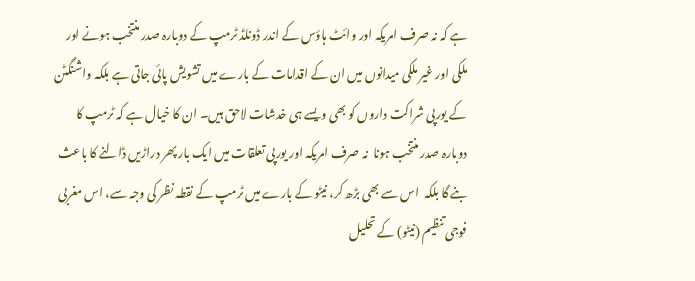ہے کہ نہ صرف امریکہ اور وائٹ ہاؤس کے اندر ڈونلڈ ٹرمپ کے دوبارہ صدر منتخب ہونے اور ملکی اور غیر ملکی میدانوں میں ان کے اقدامات کے بارے میں تشویش پائی جاتی ہے بلکہ واشنگٹن کے یورپی شراکت داروں کو بھی ویسے ہی خدشات لاحق ہیں۔ ان کا خیال ہے کہ ٹرمپ کا دوبارہ صدر منتخب ہونا  نہ صرف امریکہ اور یورپی تعلقات میں ایک بار پھر دراڑیں ڈالنے کا باعث بنے گا بلکہ  اس سے بھی بڑھ کر، نیٹو کے بارے میں ٹرمپ کے نقطہ نظر کی وجہ سے، اس مغربی فوجی تنظیم (نیٹو) کے تحلیل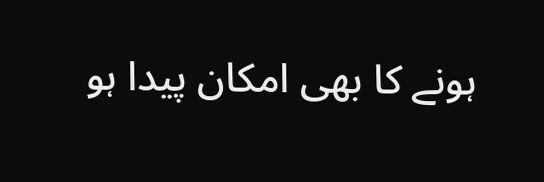ہونے کا بھی امکان پیدا ہو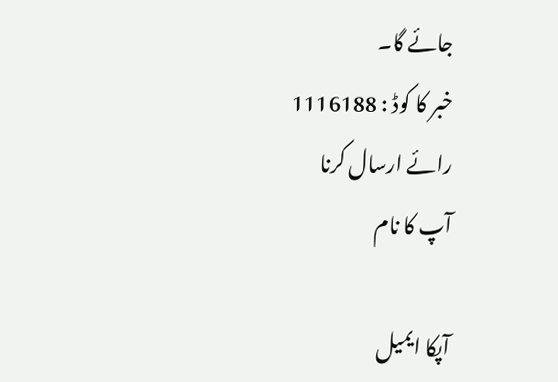جائے گا۔
خبر کا کوڈ : 1116188
رائے ارسال کرنا
آپ کا نام

آپکا ایمیل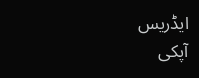ایڈریس
آپکی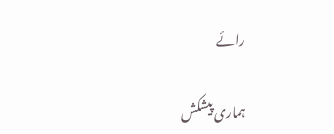رائے

ہماری پیشکش